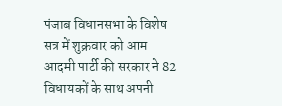पंजाब विधानसभा के विशेष सत्र में शुक्रवार को आम आदमी पार्टी की सरकार ने 82 विधायकों के साथ अपनी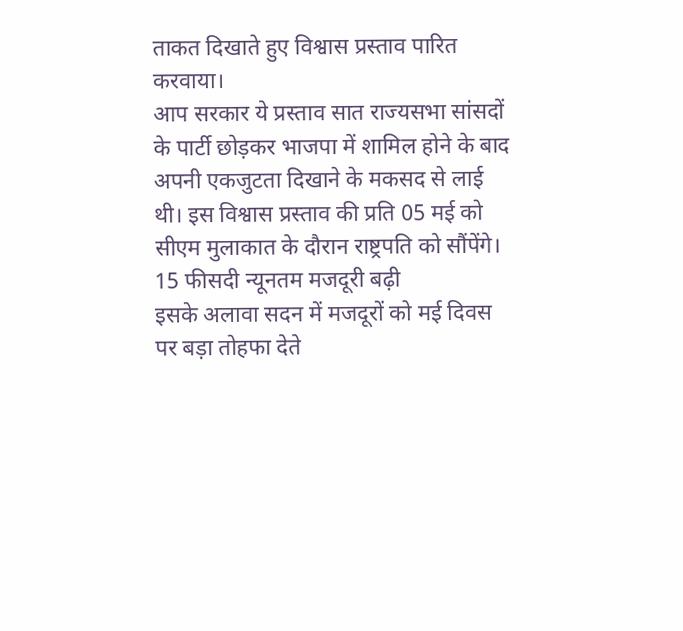ताकत दिखाते हुए विश्वास प्रस्ताव पारित करवाया।
आप सरकार ये प्रस्ताव सात राज्यसभा सांसदों के पार्टी छोड़कर भाजपा में शामिल होने के बाद अपनी एकजुटता दिखाने के मकसद से लाई थी। इस विश्वास प्रस्ताव की प्रति 05 मई को सीएम मुलाकात के दौरान राष्ट्रपति को सौंपेंगे।
15 फीसदी न्यूनतम मजदूरी बढ़ी
इसके अलावा सदन में मजदूरों को मई दिवस पर बड़ा तोहफा देते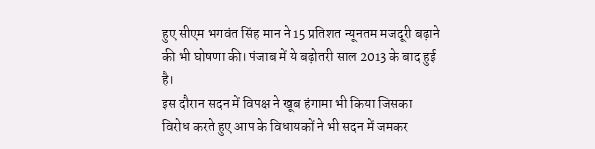हुए सीएम भगवंत सिंह मान ने 15 प्रतिशत न्यूनतम मजदूरी बढ़ाने की भी घोषणा की। पंजाब में ये बढ़ोतरी साल 2013 के बाद हुई है।
इस दौरान सदन में विपक्ष ने खूब हंगामा भी किया जिसका विरोध करते हुए आप के विधायकों ने भी सदन में जमकर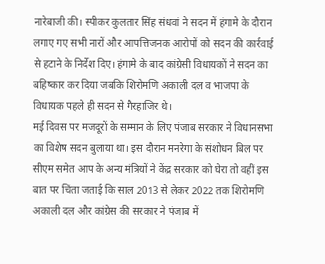नारेबाजी की। स्पीकर कुलतार सिंह संधवां ने सदन में हंगामे के दौरान लगाए गए सभी नारों और आपत्तिजनक आरोपों को सदन की कार्रवाई से हटाने के निर्देश दिए। हंगामे के बाद कांग्रेसी विधायकों ने सदन का बहिष्कार कर दिया जबकि शिरोमणि अकाली दल व भाजपा के विधायक पहले ही सदन से गैरहाजिर थे।
मई दिवस पर मजदूरों के सम्मान के लिए पंजाब सरकार ने विधानसभा का विशेष सदन बुलाया था। इस दौरान मनरेगा के संशोधन बिल पर सीएम समेत आप के अन्य मंत्रियों ने केंद्र सरकार को घेरा तो वहीं इस बात पर चिंता जताई कि साल 2013 से लेकर 2022 तक शिरोमणि अकाली दल और कांग्रेस की सरकार ने पंजाब में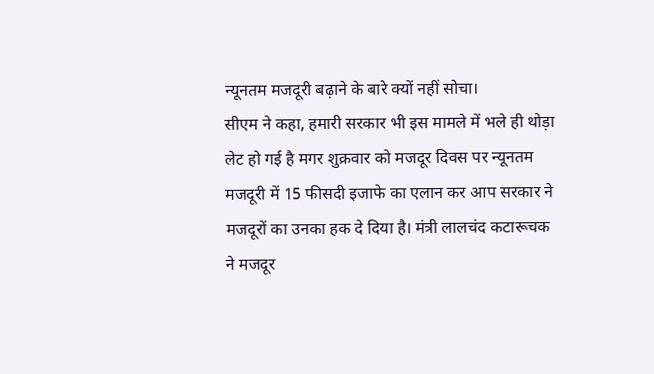न्यूनतम मजदूरी बढ़ाने के बारे क्यों नहीं सोचा।
सीएम ने कहा, हमारी सरकार भी इस मामले में भले ही थोड़ा लेट हो गई है मगर शुक्रवार को मजदूर दिवस पर न्यूनतम मजदूरी में 15 फीसदी इजाफे का एलान कर आप सरकार ने मजदूरों का उनका हक दे दिया है। मंत्री लालचंद कटारूचक ने मजदूर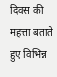दिवस की महत्ता बताते हुए विभिन्न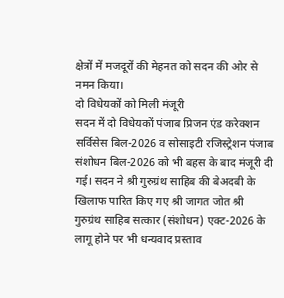क्षेत्रों में मजदूरों की मेहनत को सदन की ओर से नमन किया।
दो विधेयकों को मिली मंजूरी
सदन में दो विधेयकों पंजाब प्रिजन एंड करेक्शन सर्विसेस बिल-2026 व सोसाइटी रजिस्ट्रेशन पंजाब संशोधन बिल-2026 को भी बहस के बाद मंजूरी दी गई। सदन ने श्री गुरुग्रंथ साहिब की बेअदबी के खिलाफ पारित किए गए श्री जागत जोत श्री गुरुग्रंथ साहिब सत्कार (संशोधन) एक्ट-2026 के लागू होने पर भी धन्यवाद प्रस्ताव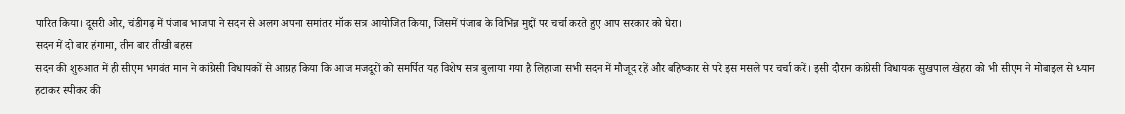पारित किया। दूसरी ओर, चंडीगढ़ में पंजाब भाजपा ने सदन से अलग अपना समांतर मॉक सत्र आयोजित किया, जिसमें पंजाब के विभिन्न मुद्दों पर चर्चा करते हुए आप सरकार को घेरा।
सदन में दो बार हंगामा, तीन बार तीखी बहस
सदन की शुरुआत में ही सीएम भगवंत मान ने कांग्रेसी विधायकों से आग्रह किया कि आज मजदूरों को समर्पित यह विशेष सत्र बुलाया गया है लिहाजा सभी सदन में मौजूद रहें और बहिष्कार से परे इस मसले पर चर्चा करें। इसी दौरान कांग्रेसी विधायक सुखपाल खेहरा को भी सीएम ने मोबाइल से ध्यान हटाकर स्पीकर की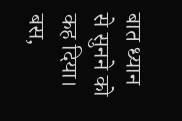बात ध्यान से सुनने को कह दिया। बस,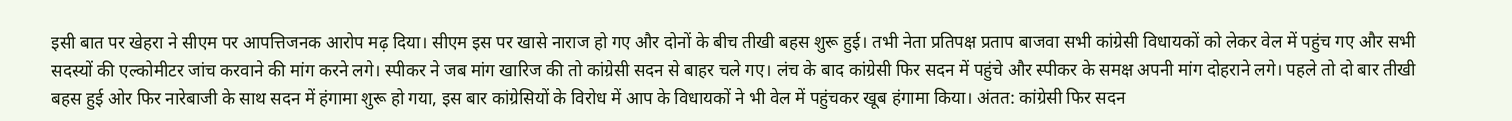इसी बात पर खेहरा ने सीएम पर आपत्तिजनक आरोप मढ़ दिया। सीएम इस पर खासे नाराज हो गए और दोनों के बीच तीखी बहस शुरू हुई। तभी नेता प्रतिपक्ष प्रताप बाजवा सभी कांग्रेसी विधायकों को लेकर वेल में पहुंच गए और सभी सदस्यों की एल्कोमीटर जांच करवाने की मांग करने लगे। स्पीकर ने जब मांग खारिज की तो कांग्रेसी सदन से बाहर चले गए। लंच के बाद कांग्रेसी फिर सदन में पहुंचे और स्पीकर के समक्ष अपनी मांग दोहराने लगे। पहले तो दो बार तीखी बहस हुई ओर फिर नारेबाजी के साथ सदन में हंगामा शुरू हो गया, इस बार कांग्रेसियों के विरोध में आप के विधायकों ने भी वेल में पहुंचकर खूब हंगामा किया। अंतत: कांग्रेसी फिर सदन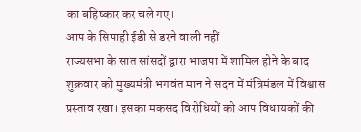का बहिष्कार कर चले गए।
आप के सिपाही ईडी से डरने वाली नहीं
राज्यसभा के सात सांसदों द्वारा भाजपा में शामिल होने के बाद शुक्रवार को मुख्यमंत्री भगवंत मान ने सदन में मंत्रिमंडल में विश्वास प्रस्ताव रखा। इसका मकसद विरोधियों को आप विधायकों की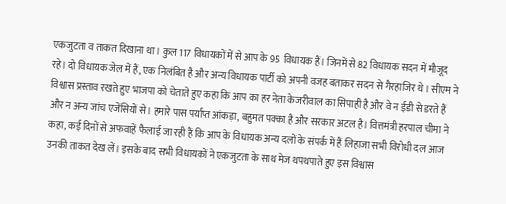एकजुटता व ताकत दिखाना था। कुल 117 विधायकों में से आप के 95 विधायक हैं। जिनमें से 82 विधायक सदन में मौजूद रहे। दो विधायक जेल में हैं, एक निलंबित है और अन्य विधायक पार्टी को अपनी वजह बताकर सदन से गैरहाजिर थे। सीएम ने विश्वास प्रस्ताव रखते हुए भाजपा को चेताते हुए कहा कि आप का हर नेता केजरीवाल का सिपाही है और वे न ईडी से डरते हैं और न अन्य जांच एजेंसियों से। हमारे पास पर्याप्त आंकड़ा, बहुमत पक्का है और सरकार अटल है। वित्तमंत्री हरपाल चीमा ने कहा, कई दिनों से अफवाहें फैलाई जा रही हैं कि आप के विधायक अन्य दलों के संपर्क में हैं लिहाजा सभी विरोधी दल आज उनकी ताकत देख लें। इसके बाद सभी विधायकों ने एकजुटता के साथ मेज थपथपाते हुए इस विश्वास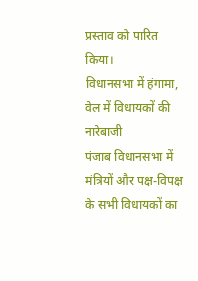प्रस्ताव को पारित किया।
विधानसभा में हंगामा, वेल में विधायकों की नारेबाजी
पंजाब विधानसभा में मंत्रियों और पक्ष-विपक्ष के सभी विधायकों का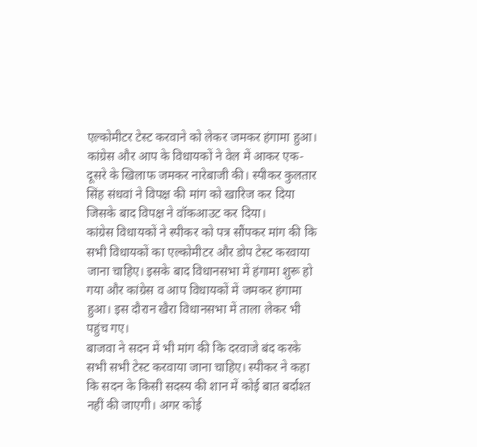एल्कोमीटर टेस्ट करवाने को लेकर जमकर हंगामा हुआ। कांग्रेस और आप के विधायकों ने वेल में आकर एक-दूसरे के खिलाफ जमकर नारेबाजी की। स्पीकर कुलतार सिंह संधवां ने विपक्ष की मांग को खारिज कर दिया जिसके बाद विपक्ष ने वॉकआउट कर दिया।
कांग्रेस विधायकों ने स्पीकर को पत्र सौंपकर मांग की कि सभी विधायकों का एल्कोमीटर और डोप टेस्ट करवाया जाना चाहिए। इसके बाद विधानसभा में हंगामा शुरू हो गया और कांग्रेस व आप विधायकों में जमकर हंगामा हुआ। इस दौरान खैरा विधानसभा में ताला लेकर भी पहुंच गए।
बाजवा ने सदन में भी मांग की कि दरवाजे बंद करके सभी सभी टेस्ट करवाया जाना चाहिए। स्पीकर ने कहा कि सदन के किसी सदस्य की शान में कोई बात बर्दाश्त नहीं की जाएगी। अगर कोई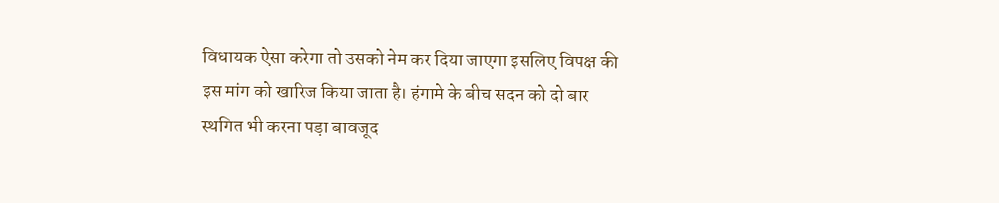विधायक ऐसा करेगा तो उसको नेम कर दिया जाएगा इसलिए विपक्ष की इस मांग को खारिज किया जाता है। हंगामे के बीच सदन को दो बार स्थगित भी करना पड़ा बावजूद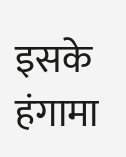इसके हंगामा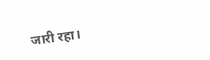जारी रहा।